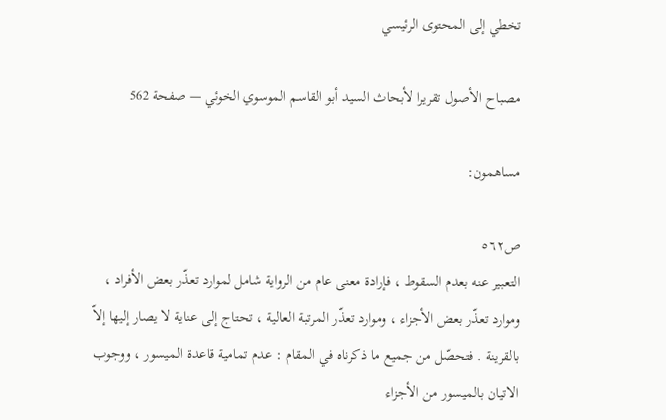تخطي إلى المحتوى الرئيسي

مصباح الأصول تقريرا لأبحاث السيد أبو القاسم الموسوي الخوئي — صفحة 562

مساهمون:

ص٥٦٢
التعبير عنه بعدم السقوط ، فإرادة معنى عام من الرواية شامل لموارد تعذّر بعض الأفراد ، وموارد تعذّر بعض الأجزاء ، وموارد تعذّر المرتبة العالية ، تحتاج إلى عناية لا يصار إليها إلاّ بالقرينة . فتحصّل من جميع ما ذكرناه في المقام : عدم تمامية قاعدة الميسور ، ووجوب الاتيان بالميسور من الأجزاء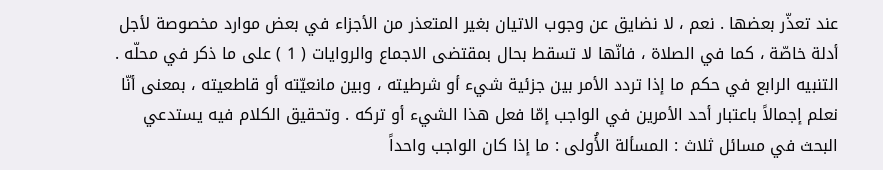عند تعذّر بعضها . نعم ، لا نضايق عن وجوب الاتيان بغير المتعذر من الأجزاء في بعض موارد مخصوصة لأجل أدلة خاصّة ، كما في الصلاة ، فانّها لا تسقط بحال بمقتضى الاجماع والروايات ( 1 ) على ما ذكر في محلّه . التنبيه الرابع في حكم ما إذا تردد الأمر بين جزئية شيء أو شرطيته ، وبين مانعيّته أو قاطعيته ، بمعنى أنّا نعلم إجمالاً باعتبار أحد الأمرين في الواجب إمّا فعل هذا الشيء أو تركه . وتحقيق الكلام فيه يستدعي البحث في مسائل ثلاث : المسألة الأُولى : ما إذا كان الواجب واحداً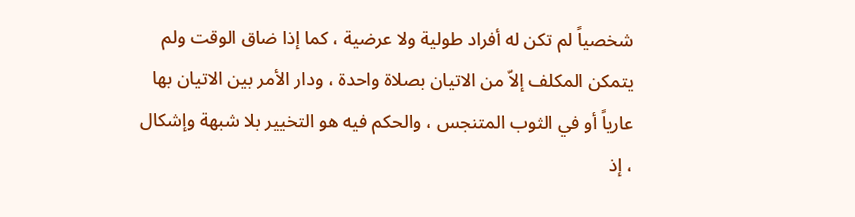شخصياً لم تكن له أفراد طولية ولا عرضية ، كما إذا ضاق الوقت ولم يتمكن المكلف إلاّ من الاتيان بصلاة واحدة ، ودار الأمر بين الاتيان بها عارياً أو في الثوب المتنجس ، والحكم فيه هو التخيير بلا شبهة وإشكال ، إذ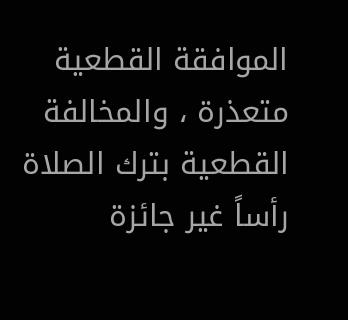الموافقة القطعية متعذرة ، والمخالفة القطعية بترك الصلاة رأساً غير جائزة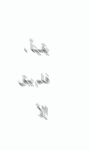يقيناً ، فلم يبق إلاّ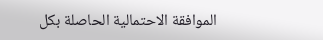الموافقة الاحتمالية الحاصلة بكل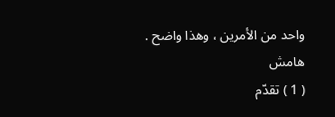واحد من الأمرين ، وهذا واضح .
هامش
( 1 ) تقدّم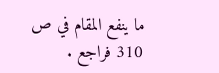ما ينفع المقام في ص 310 فراجع .